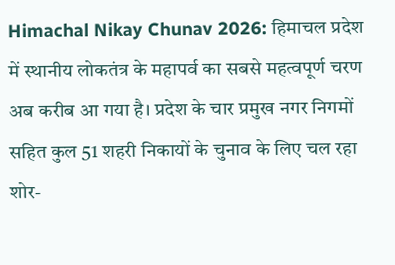Himachal Nikay Chunav 2026: हिमाचल प्रदेश में स्थानीय लोकतंत्र के महापर्व का सबसे महत्वपूर्ण चरण अब करीब आ गया है। प्रदेश के चार प्रमुख नगर निगमों सहित कुल 51 शहरी निकायों के चुनाव के लिए चल रहा शोर-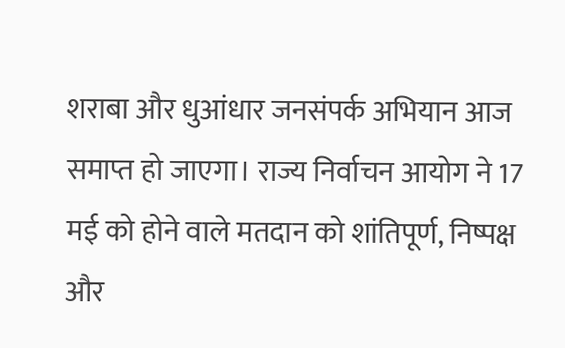शराबा और धुआंधार जनसंपर्क अभियान आज समाप्त हो जाएगा। राज्य निर्वाचन आयोग ने 17 मई को होने वाले मतदान को शांतिपूर्ण, निष्पक्ष और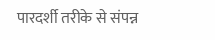पारदर्शी तरीके से संपन्न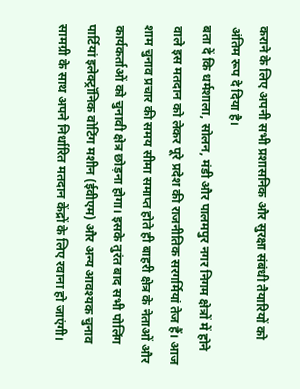कराने के लिए अपनी सभी प्रशासनिक और सुरक्षा संबंधी तैयारियों को अंतिम रूप दे दिया है।
बता दें कि धर्मशाला, सोलन, मंडी और पालमपुर नगर निगम क्षेत्रों में होने वाले इस मतदान को लेकर पूरे प्रदेश की राजनीतिक सरगर्मियां तेज हैं। आज शाम चुनाव प्रचार की समय सीमा समाप्त होते ही बाहरी क्षेत्र के नेताओं और कार्यकर्ताओं को चुनावी क्षेत्र छोड़ना होगा। इसके तुरंत बाद सभी पोलिंग पार्टियां इलेक्ट्रॉनिक वोटिंग मशीन (ईवीएम) और अन्य आवश्यक चुनाव सामग्री के साथ अपने निर्धारित मतदान केंद्रों के लिए रवाना हो जाएंगी।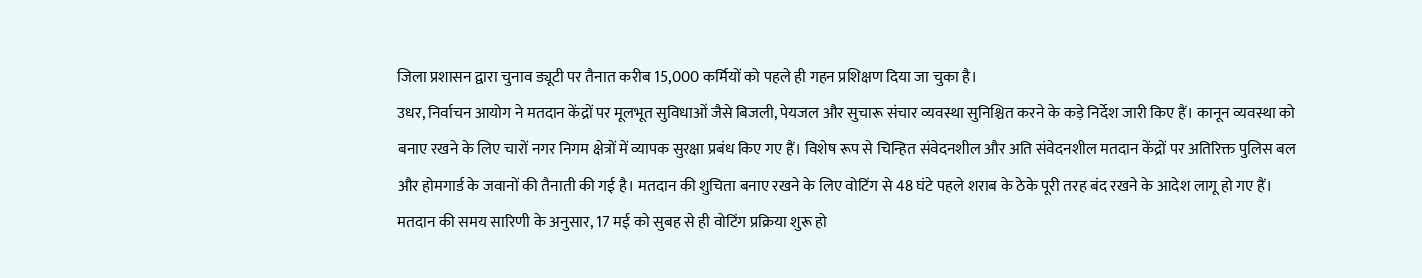जिला प्रशासन द्वारा चुनाव ड्यूटी पर तैनात करीब 15,000 कर्मियों को पहले ही गहन प्रशिक्षण दिया जा चुका है।
उधर, निर्वाचन आयोग ने मतदान केंद्रों पर मूलभूत सुविधाओं जैसे बिजली, पेयजल और सुचारू संचार व्यवस्था सुनिश्चित करने के कड़े निर्देश जारी किए हैं। कानून व्यवस्था को बनाए रखने के लिए चारों नगर निगम क्षेत्रों में व्यापक सुरक्षा प्रबंध किए गए हैं। विशेष रूप से चिन्हित संवेदनशील और अति संवेदनशील मतदान केंद्रों पर अतिरिक्त पुलिस बल और होमगार्ड के जवानों की तैनाती की गई है। मतदान की शुचिता बनाए रखने के लिए वोटिंग से 48 घंटे पहले शराब के ठेके पूरी तरह बंद रखने के आदेश लागू हो गए हैं।
मतदान की समय सारिणी के अनुसार, 17 मई को सुबह से ही वोटिंग प्रक्रिया शुरू हो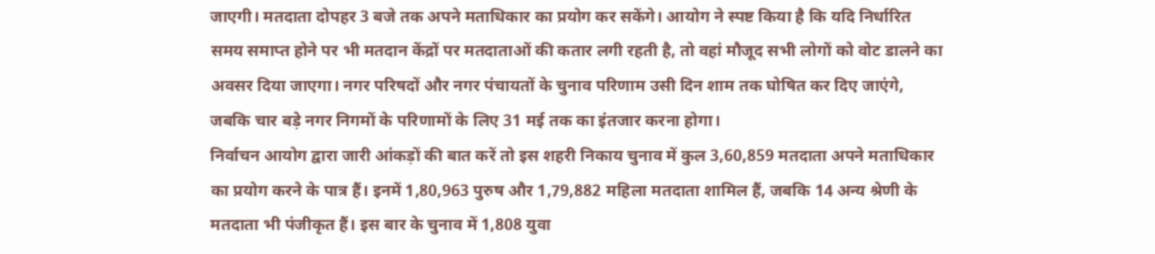जाएगी। मतदाता दोपहर 3 बजे तक अपने मताधिकार का प्रयोग कर सकेंगे। आयोग ने स्पष्ट किया है कि यदि निर्धारित समय समाप्त होने पर भी मतदान केंद्रों पर मतदाताओं की कतार लगी रहती है, तो वहां मौजूद सभी लोगों को वोट डालने का अवसर दिया जाएगा। नगर परिषदों और नगर पंचायतों के चुनाव परिणाम उसी दिन शाम तक घोषित कर दिए जाएंगे, जबकि चार बड़े नगर निगमों के परिणामों के लिए 31 मई तक का इंतजार करना होगा।
निर्वाचन आयोग द्वारा जारी आंकड़ों की बात करें तो इस शहरी निकाय चुनाव में कुल 3,60,859 मतदाता अपने मताधिकार का प्रयोग करने के पात्र हैं। इनमें 1,80,963 पुरुष और 1,79,882 महिला मतदाता शामिल हैं, जबकि 14 अन्य श्रेणी के मतदाता भी पंजीकृत हैं। इस बार के चुनाव में 1,808 युवा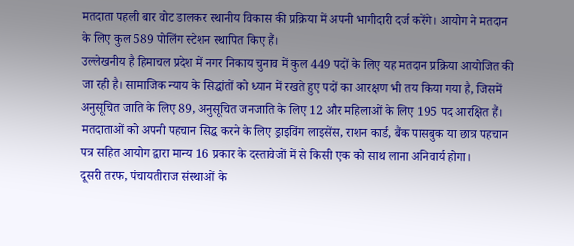मतदाता पहली बार वोट डालकर स्थानीय विकास की प्रक्रिया में अपनी भागीदारी दर्ज करेंगे। आयोग ने मतदान के लिए कुल 589 पोलिंग स्टेशन स्थापित किए हैं।
उल्लेखनीय है हिमाचल प्रदेश में नगर निकाय चुनाव में कुल 449 पदों के लिए यह मतदान प्रक्रिया आयोजित की जा रही है। सामाजिक न्याय के सिद्धांतों को ध्यान में रखते हुए पदों का आरक्षण भी तय किया गया है, जिसमें अनुसूचित जाति के लिए 89, अनुसूचित जनजाति के लिए 12 और महिलाओं के लिए 195 पद आरक्षित हैं। मतदाताओं को अपनी पहचान सिद्ध करने के लिए ड्राइविंग लाइसेंस, राशन कार्ड, बैंक पासबुक या छात्र पहचान पत्र सहित आयोग द्वारा मान्य 16 प्रकार के दस्तावेजों में से किसी एक को साथ लाना अनिवार्य होगा।
दूसरी तरफ, पंचायतीराज संस्थाओं के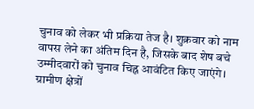चुनाव को लेकर भी प्रक्रिया तेज है। शुक्रवार को नाम वापस लेने का अंतिम दिन है, जिसके बाद शेष बचे उम्मीदवारों को चुनाव चिह्न आवंटित किए जाएंगे। ग्रामीण क्षेत्रों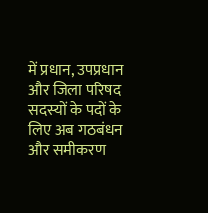में प्रधान, उपप्रधान और जिला परिषद सदस्यों के पदों के लिए अब गठबंधन और समीकरण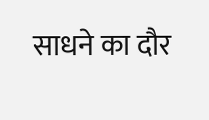साधने का दौर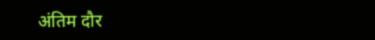अंतिम दौर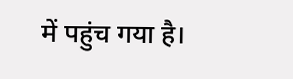में पहुंच गया है।